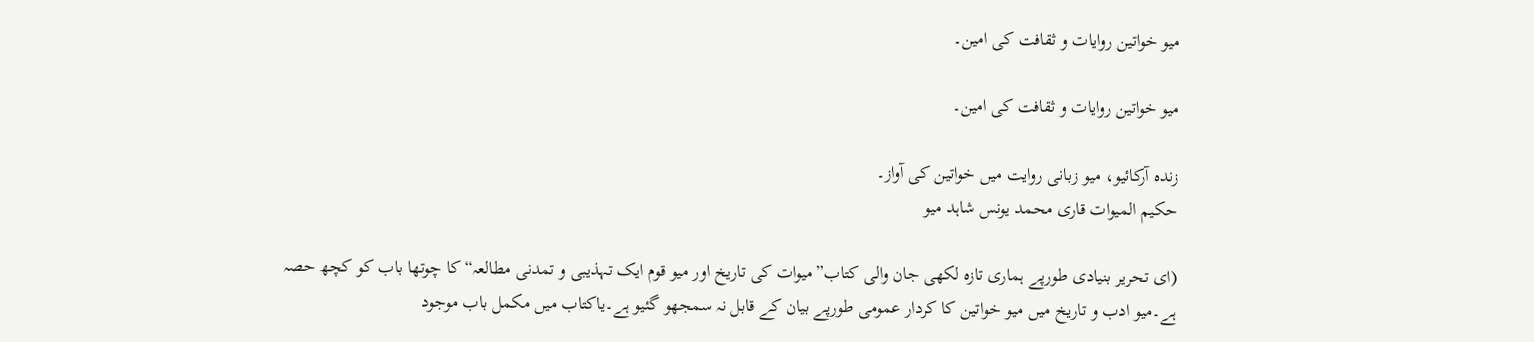میو خواتین روایات و ثقافت کی امین۔

میو خواتین روایات و ثقافت کی امین۔

زندہ آرکائیو، میو زبانی روایت میں خواتین کی آواز۔
حکیم المیوات قاری محمد یونس شاہد میو

(ای تحریر بنیادی طورپے ہماری تازہ لکھی جان والی کتاب”میوات کی تاریخ اور میو قوم ایک تہذیبی و تمدنی مطالعہ“کا چوتھا باب کو کچھ حصہ ہے۔میو ادب و تاریخ میں میو خواتین کا کردار عمومی طورپے بیان کے قابل نہ سمجھو گئیو ہے۔یاکتاب میں مکمل باب موجود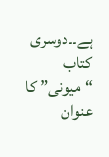ہے۔۔دوسری کتاب “میونی” کا عنوان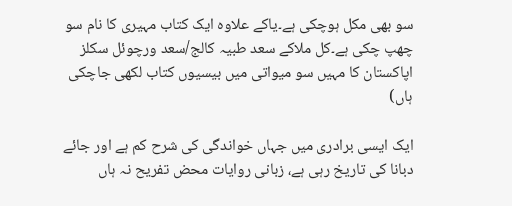سو بھی مکل ہوچکی ہے۔یاکے علاوہ ایک کتاب مہیری کا نام سو چھپ چکی ہے۔کل ملاکے سعد طبیہ کالج/سعد ورچوئل سکلز اپاکستان کا مہیں سو میواتی میں بیسیوں کتاب لکھی جاچکی ہاں)

ایک ایسی برادری میں جہاں خواندگی کی شرح کم ہے اور جائے دبانا کی تاریخ رہی ہے، زبانی روایات محض تفریح نہ ہاں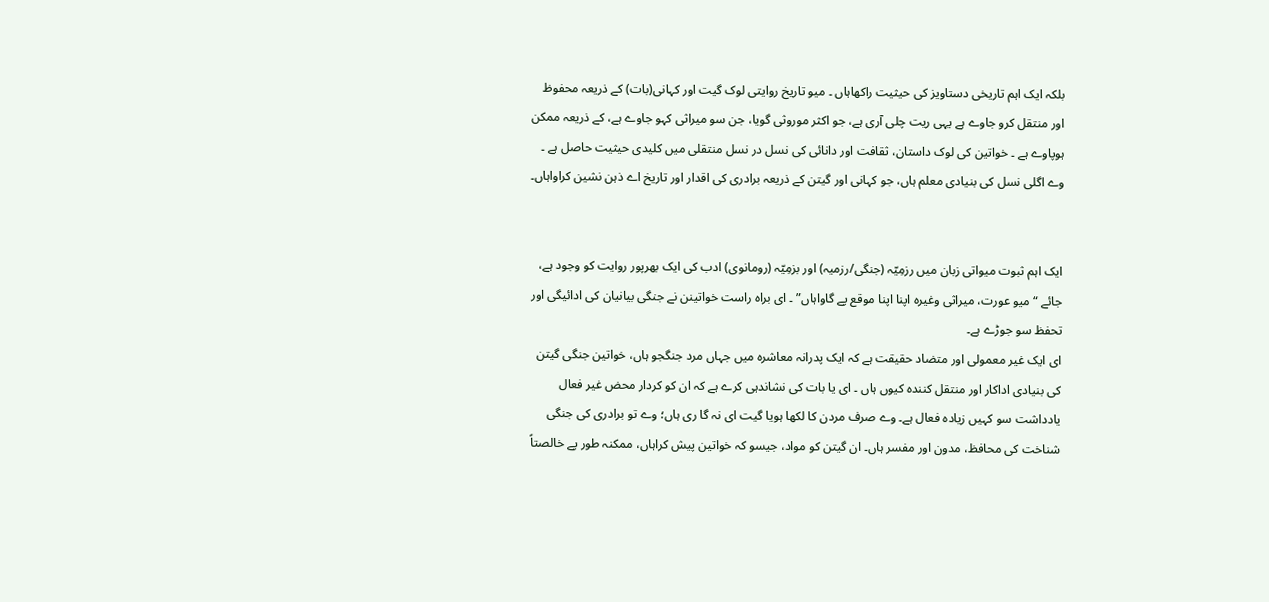بلکہ ایک اہم تاریخی دستاویز کی حیثیت راکھاہاں ۔ میو تاریخ روایتی لوک گیت اور کہانی(بات) کے ذریعہ محفوظ اور منتقل کرو جاوے ہے یہی ریت چلی آری ہے، جو اکثر موروثی گویا، جن سو میراثی کہو جاوے ہے، کے ذریعہ ممکن ہوپاوے ہے ۔ خواتین کی لوک داستان، ثقافت اور دانائی کی نسل در نسل منتقلی میں کلیدی حیثیت حاصل ہے ۔ وے اگلی نسل کی بنیادی معلم ہاں، جو کہانی اور گیتن کے ذریعہ برادری کی اقدار اور تاریخ اے ذہن نشین کراواہاں۔


ایک اہم ثبوت میواتی زبان میں رزمِیّہ (جنگی/رزمیہ) اور بزمِیّہ (رومانوی) ادب کی ایک بھرپور روایت کو وجود ہے، جائے “میو عورت، میراثی وغیرہ اپنا اپنا موقع پے گاواہاں” ۔ ای براہ راست خواتینن نے جنگی بیانیان کی ادائیگی اور تحفظ سو جوڑے ہے۔
ای ایک غیر معمولی اور متضاد حقیقت ہے کہ ایک پدرانہ معاشرہ میں جہاں مرد جنگجو ہاں، خواتین جنگی گیتن کی بنیادی اداکار اور منتقل کنندہ کیوں ہاں ۔ ای یا بات کی نشاندہی کرے ہے کہ ان کو کردار محض غیر فعال یادداشت سو کہیں زیادہ فعال ہے۔ وے صرف مردن کا لکھا ہویا گیت ای نہ گا ری ہاں؛ وے تو برادری کی جنگی شناخت کی محافظ، مدون اور مفسر ہاں۔ ان گیتن کو مواد، جیسو کہ خواتین پیش کراہاں، ممکنہ طور پے خالصتاً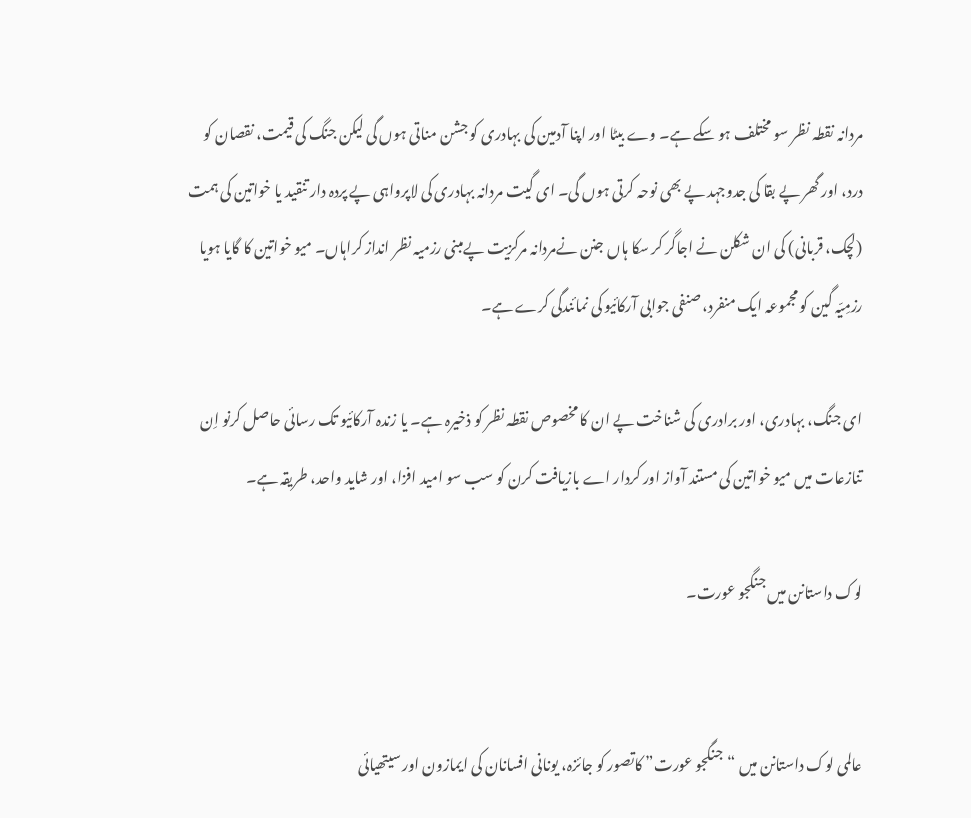مردانہ نقطہ نظر سو مختلف ہو سکے ہے۔ وے بیٹا اور اپنا آدمین کی بہادری کو جشن مناتی ہوں گی لیکن جنگ کی قیمت، نقصان کو درد، اور گھر پے بقا کی جدوجہد پے بھی نوحہ کرتی ہوں گی۔ ای گیت مردانہ بہادری کی لاپرواہی پے پردہ دار تنقید یا خواتین کی ہمت (لچک، قربانی) کی ان شکلن نے اجاگر کر سکا ہاں جنن نےمردانہ مرکزیت پےمبنی رزمیہ نظر انداز کراہاں۔ میو خواتین کا گایا ہویا رزمِیّہ گین کو مجموعہ ایک منفرد، صنفی جوابی آرکائیو کی نمائندگی کرے ہے۔

ای جنگ، بہادری، اور برادری کی شناخت پے ان کا مخصوص نقطہ نظر کو ذخیرہ ہے۔ یا زندہ آرکائیو تک رسائی حاصل کرنو اِن تنازعات میں میو خواتین کی مستند آواز اور کردار اے بازیافت کرن کو سب سو امید افزا، اور شاید واحد، طریقہ ہے۔

لوک داستانن میں جنگجو عورت۔


عالمی لوک داستانن میں “جنگجو عورت” کاتصور کو جائزہ، یونانی افسانان کی ایمازون اور سیتھیائی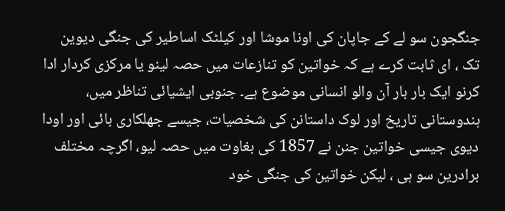جنگجون سو لے کے جاپان کی اونا موشا اور کیلٹک اساطیر کی جنگی دیوین تک ، ای ثابت کرے ہے کہ خواتین کو تنازعات میں حصہ لینو یا مرکزی کردار ادا کرنو ایک بار بار آن والو انسانی موضوع ہے۔ جنوبی ایشیائی تناظر میں، ہندوستانی تاریخ اور لوک داستانن کی شخصیات، جیسے جھلکاری بائی اور اودا دیوی جیسی خواتین جنن نے 1857 کی بغاوت میں حصہ لیو، اگرچہ مختلف برادرین سو ہی ، لیکن خواتین کی جنگی خود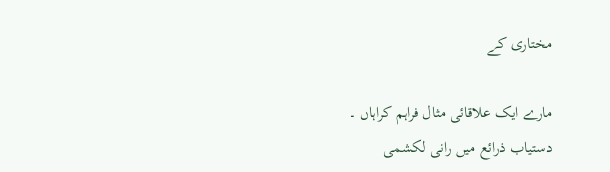مختاری کے

مارے ایک علاقائی مثال فراہم کراہاں ۔
دستیاب ذرائع میں رانی لکشمی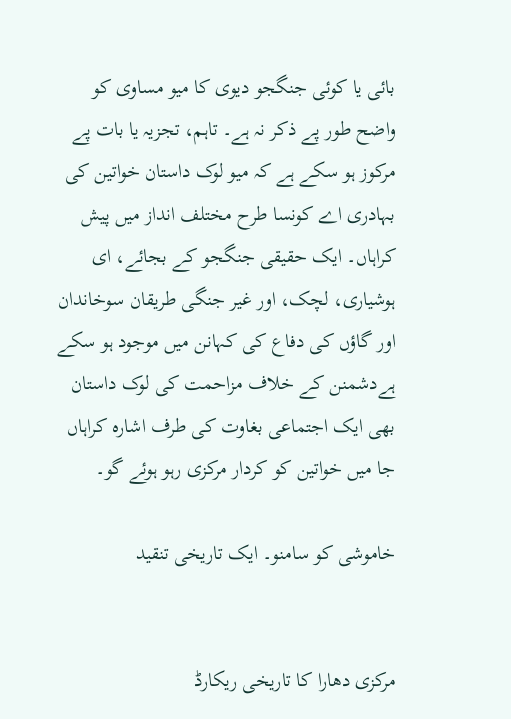بائی یا کوئی جنگجو دیوی کا میو مساوی کو واضح طور پے ذکر نہ ہے۔ تاہم، تجزیہ یا بات پے مرکوز ہو سکے ہے کہ میو لوک داستان خواتین کی بہادری اے کونسا طرح مختلف انداز میں پیش کراہاں۔ ایک حقیقی جنگجو کے بجائے، ای ہوشیاری، لچک، اور غیر جنگی طریقان سوخاندان اور گاؤں کی دفاع کی کہانن میں موجود ہو سکے ہےدشمنن کے خلاف مزاحمت کی لوک داستان بھی ایک اجتماعی بغاوت کی طرف اشارہ کراہاں جا میں خواتین کو کردار مرکزی رہو ہوئے گو۔

خاموشی کو سامنو۔ ایک تاریخی تنقید


مرکزی دھارا کا تاریخی ریکارڈ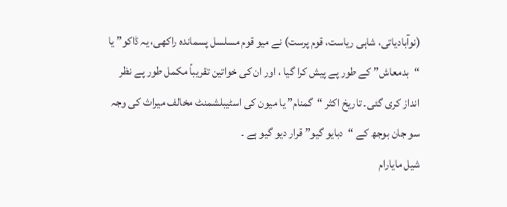(نوآبادیاتی، شاہی ریاست، قوم پرست) نے میو قوم مسلسل پسماندہ راکھی، یہ ڈاکو” یا “بدمعاش” کے طور پے پیش کرا گیا ، اور ان کی خواتین تقریباً مکمل طور پے نظر انداز کری گئی۔ تاریخ اکثر “گمنام” یا میون کی اسٹیبلشمنٹ مخالف میراث کی وجہ سو جان بوجھ کے “دبایو گیو” قرار دیو گیو ہے ۔
شیل مایارام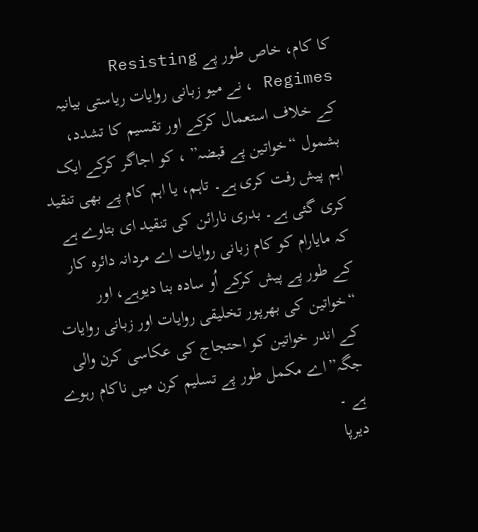کا کام، خاص طور پے Resisting Regimes ، نے میو زبانی روایات ریاستی بیانیہ کے خلاف استعمال کرکے اور تقسیم کا تشدد، بشمول “خواتین پے قبضہ” ، کو اجاگر کرکے ایک اہم پیش رفت کری ہے۔ تاہم، یا اہم کام پے بھی تنقید کری گئی ہے۔ بدری نارائن کی تنقید ای بتاوے ہے کہ مایارام کو کام زبانی روایات اے مردانہ دائرہ کار کے طور پے پیش کرکے اُو سادہ بنا دیوہے، اور “خواتین کی بھرپور تخلیقی روایات اور زبانی روایات کے اندر خواتین کو احتجاج کی عکاسی کرن والی جگہ”اے مکمل طور پے تسلیم کرن میں ناکام رہوے ہے ۔
دیرپا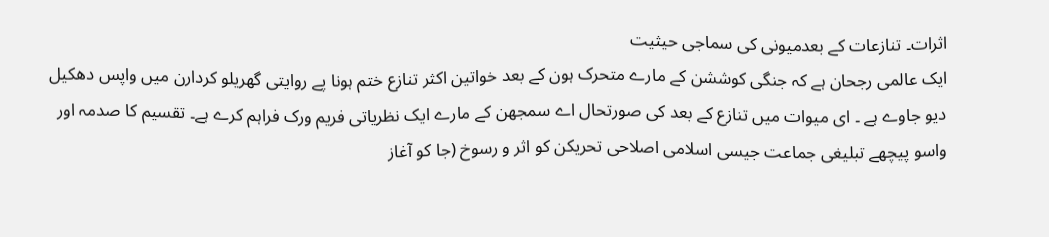اثرات۔ تنازعات کے بعدمیونی کی سماجی حیثیت
ایک عالمی رجحان ہے کہ جنگی کوششن کے مارے متحرک ہون کے بعد خواتین اکثر تنازع ختم ہونا پے روایتی گھریلو کردارن میں واپس دھکیل دیو جاوے ہے ۔ ای میوات میں تنازع کے بعد کی صورتحال اے سمجھن کے مارے ایک نظریاتی فریم ورک فراہم کرے ہے۔ تقسیم کا صدمہ اور واسو پیچھے تبلیغی جماعت جیسی اسلامی اصلاحی تحریکن کو اثر و رسوخ (جا کو آغاز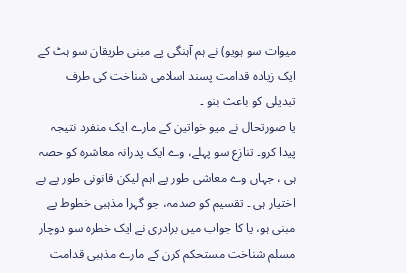میوات سو ہویو) نے ہم آہنگی پے مبنی طریقان سو ہٹ کے ایک زیادہ قدامت پسند اسلامی شناخت کی طرف تبدیلی کو باعث بنو ۔
یا صورتحال نے میو خواتین کے مارے ایک منفرد نتیجہ پیدا کرو۔ تنازع سو پہلے، وے ایک پدرانہ معاشرہ کو حصہ ہی ، جہاں وے معاشی طور پے اہم لیکن قانونی طور پے بے اختیار ہی ۔ تقسیم کو صدمہ، جو گہرا مذہبی خطوط پے مبنی ہو، یا کا جواب میں برادری نے ایک خطرہ سو دوچار مسلم شناخت مستحکم کرن کے مارے مذہبی قدامت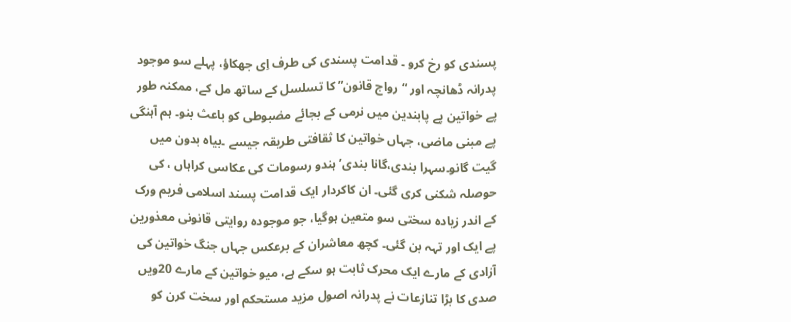پسندی کو رخ کرو ۔ قدامت پسندی کی طرف اِی جھکاؤ، پہلے سو موجود پدرانہ ڈھانچہ اور “رواج قانون” کا تسلسل کے ساتھ مل کے، ممکنہ طور پے خواتین پے پابندین میں نرمی کے بجائے مضبوطی کو باعث بنو۔ ہم آہنگی پے مبنی ماضی، جہاں خواتین کا ثقافتی طریقہ جیسے ۔بیاہ بدون میں گیت گانو۔سہرا بندی،گانا بندی’ ہندو رسومات کی عکاسی کراہاں ، کی حوصلہ شکنی کری گئی۔ ان کاکردار ایک قدامت پسند اسلامی فریم ورک کے اندر زیادہ سختی سو متعین ہوگیا، جو موجودہ روایتی قانونی معذورین پے ایک اور تہہ بن گئی۔ کچھ معاشران کے برعکس جہاں جنگ خواتین کی آزادی کے مارے ایک محرک ثابت ہو سکے ہے، میو خواتین کے مارے 20ویں صدی کا بڑا تنازعات نے پدرانہ اصول مزید مستحکم اور سخت کرن کو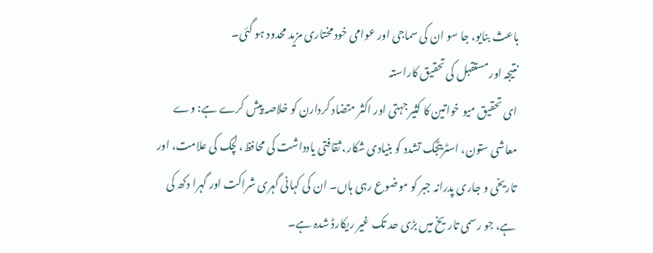باعث بنایو، جا سو ان کی سماجی اور عوامی خود مختاری مزید محدود ہو گئی۔
نتیجہ اور مستقبل کی تحقیق کاراستہ
ای تحقیق میو خواتین کا کثیر جہتی اور اکثر متضاد کردارن کو خلاصہ پیش کرے ہے: وے معاشی ستون، اسٹریٹجک تشدد کو بنیادی شکار، ثقافتی یادداشت کی محافظ، لچک کی علامت، اور تاریخی و جاری پدرانہ جبر کو موضوع رہی ہاں۔ ان کی کہانی گہری شراکت اور گہرا دکھ کی ہے، جو رسمی تاریخ میں بڑی حد تک غیر ریکارڈ شدہ ہے۔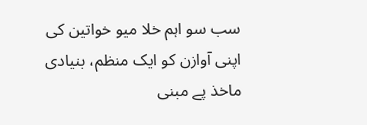سب سو اہم خلا میو خواتین کی اپنی آوازن کو ایک منظم، بنیادی ماخذ پے مبنی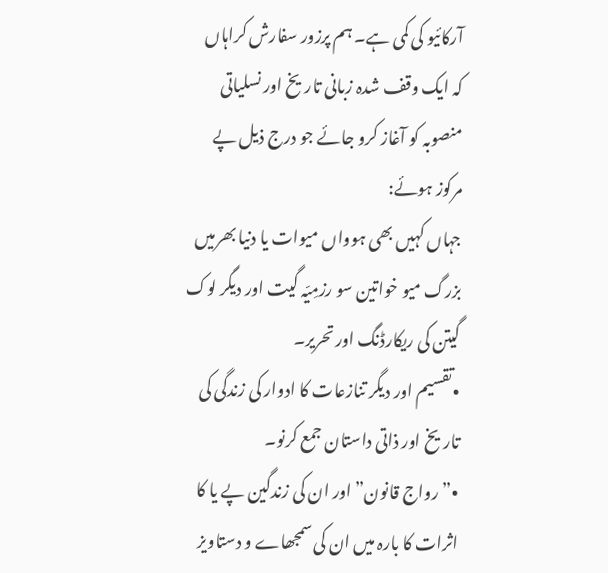آرکائیو کی کمی ہے۔ ہم پرزور سفارش کراہاں کہ ایک وقف شدہ زبانی تاریخ اور نسلیاتی منصوبہ کو آغاز کرو جائے جو درج ذیل پے مرکوز ہوئے:
جہاں کہیں بھی ہوواں میوات یا دنیا بھرمیں بزرگ میو خواتین سو رزمِیّہ گیت اور دیگر لوک گیتن کی ریکارڈنگ اور تحریر۔
•تقسیم اور دیگر تنازعات کا ادوار کی زندگی کی تاریخ اور ذاتی داستان جمع کرنو۔
•”رواج قانون” اور ان کی زندگین پے یا کا اثرات کا بارہ میں ان کی سمجھاے و دستاویز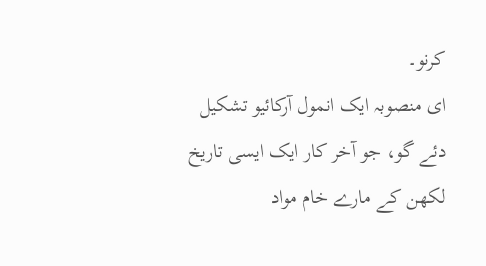کرنو۔
ای منصوبہ ایک انمول آرکائیو تشکیل دئے گو، جو آخر کار ایک ایسی تاریخ لکھن کے مارے خام مواد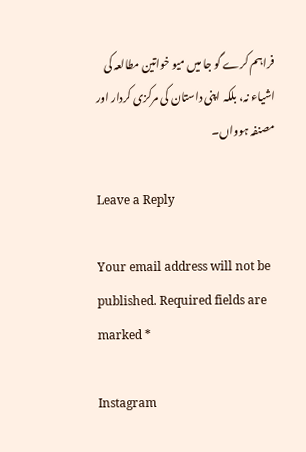فراہم کرے گو جا میں میو خواتین مطالعہ کی اشیاء نہ، بلکہ اپنی داستان کی مرکزی کردار اور مصنفہ ہوواں۔

Leave a Reply

Your email address will not be published. Required fields are marked *

Instagram